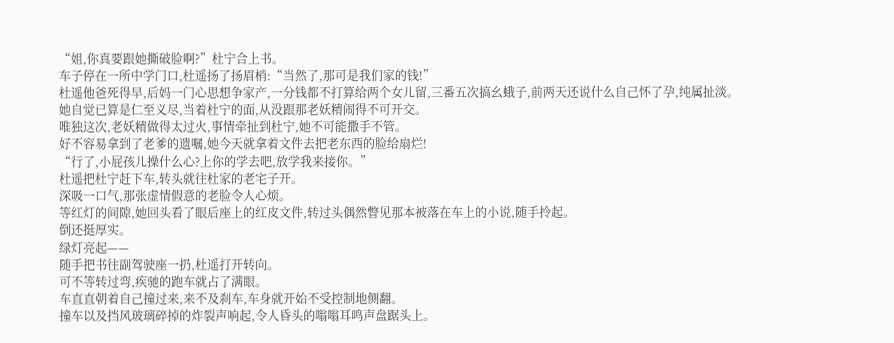“姐,你真要跟她撕破脸啊?”杜宁合上书。
车子停在一所中学门口,杜遥扬了扬眉梢:“当然了,那可是我们家的钱!”
杜遥他爸死得早,后妈一门心思想争家产,一分钱都不打算给两个女儿留,三番五次搞幺蛾子,前两天还说什么自己怀了孕,纯属扯淡。
她自觉已算是仁至义尽,当着杜宁的面,从没跟那老妖精闹得不可开交。
唯独这次,老妖精做得太过火,事情牵扯到杜宁,她不可能撒手不管。
好不容易拿到了老爹的遗嘱,她今天就拿着文件去把老东西的脸给扇烂!
“行了,小屁孩儿操什么心?上你的学去吧,放学我来接你。”
杜遥把杜宁赶下车,转头就往杜家的老宅子开。
深吸一口气,那张虚情假意的老脸令人心烦。
等红灯的间隙,她回头看了眼后座上的红皮文件,转过头偶然瞥见那本被落在车上的小说,随手拎起。
倒还挺厚实。
绿灯亮起——
随手把书往副驾驶座一扔,杜遥打开转向。
可不等转过弯,疾驰的跑车就占了满眼。
车直直朝着自己撞过来,来不及刹车,车身就开始不受控制地侧翻。
撞车以及挡风玻璃碎掉的炸裂声响起,令人昏头的嗡嗡耳鸣声盘踞头上。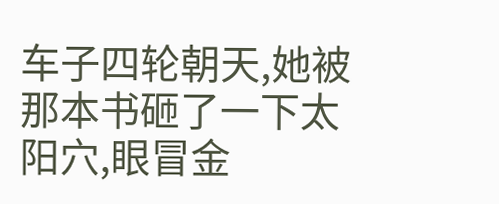车子四轮朝天,她被那本书砸了一下太阳穴,眼冒金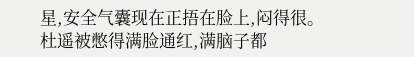星,安全气囊现在正捂在脸上,闷得很。
杜遥被憋得满脸通红,满脑子都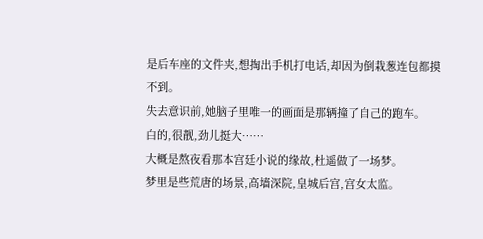是后车座的文件夹,想掏出手机打电话,却因为倒栽葱连包都摸不到。
失去意识前,她脑子里唯一的画面是那辆撞了自己的跑车。
白的,很靓,劲儿挺大……
大概是熬夜看那本宫廷小说的缘故,杜遥做了一场梦。
梦里是些荒唐的场景,高墙深院,皇城后宫,宫女太监。